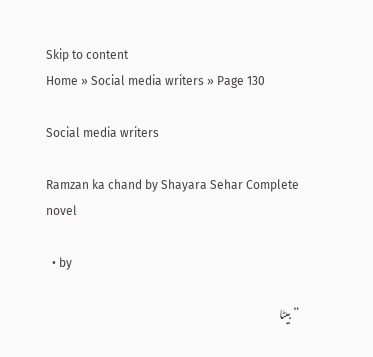Skip to content
Home » Social media writers » Page 130

Social media writers

Ramzan ka chand by Shayara Sehar Complete novel

  • by

” بیٹا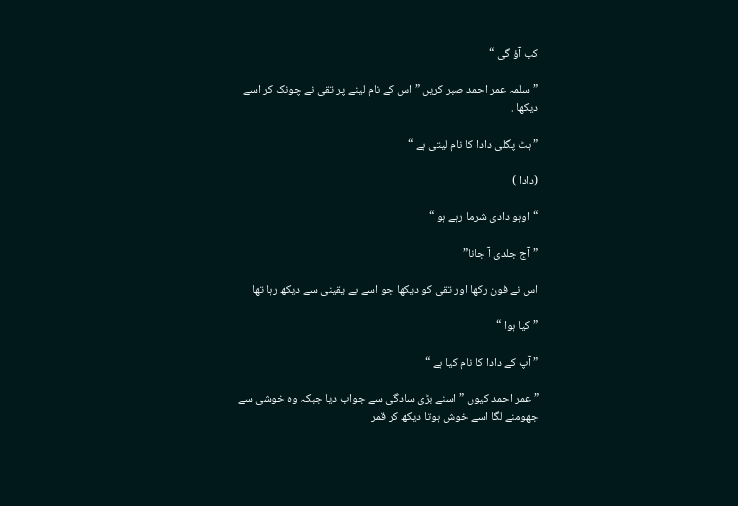کب آؤ گی “

” سلمہ عمر احمد صبر کریں ” اس کے نام لینے پر تقی نے چونک کر اسے دیکھا .

” ہٹ پگلی دادا کا نام لیتی ہے “

(دادا )

“اوہو دادی شرما رہے ہو “

” آج جلدی آ جانا”

اس نے فون رکھا اور تقی کو دیکھا جو اسے بے یقینی سے دیکھ رہا تھا

” کیا ہوا “

” آپ کے دادا کا نام کیا ہے “

” عمر احمد کیوں ” اسنے بڑی سادگی سے جواب دیا جبکہ وہ خوشی سے جھومنے لگا اسے خوش ہوتا دیکھ کر قمر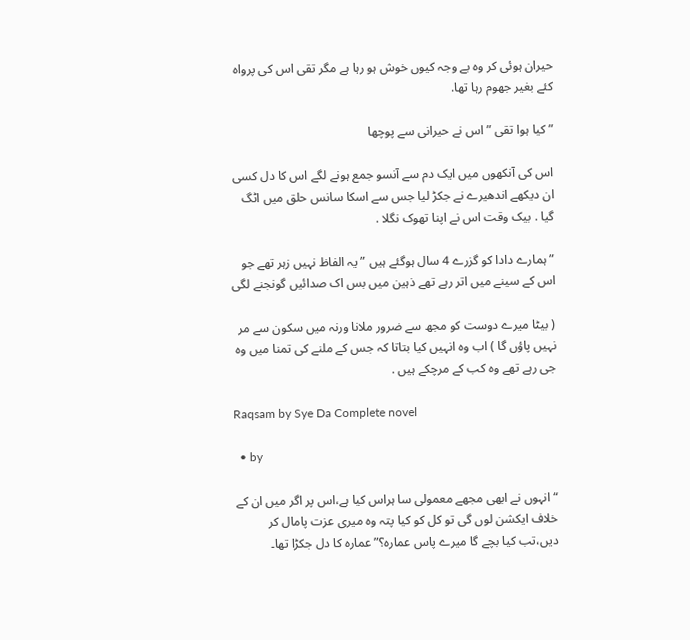حیران ہوئی کر وہ بے وجہ کیوں خوش ہو رہا ہے مگر تقی اس کی پرواہ کئے بغیر جھوم رہا تھا.

” کیا ہوا تقی ” اس نے حیرانی سے پوچھا

اس کی آنکھوں میں ایک دم سے آنسو جمع ہونے لگے اس کا دل کسی ان دیکھے اندھیرے نے جکڑ لیا جس سے اسکا سانس حلق میں اٹگ گیا . بیک وقت اس نے اپنا تھوک نگلا .

” ہمارے دادا کو گزرے 4 سال ہوگئے ہیں ” یہ الفاظ نہیں زہر تھے جو اس کے سینے میں اتر رہے تھے ذہین میں بس اک صدائیں گونجنے لگی

( بیٹا میرے دوست کو مجھ سے ضرور ملانا ورنہ میں سکون سے مر نہیں پاؤں گا ) اب وہ انہیں کیا بتاتا کہ جس کے ملنے کی تمنا میں وہ جی رہے تھے وہ کب کے مرچکے ہیں .

Raqsam by Sye Da Complete novel

  • by

“انہوں نے ابھی مجھے معمولی سا ہراس کیا ہے،اس پر اگر میں ان کے خلاف ایکشن لوں گی تو کل کو کیا پتہ وہ میری عزت پامال کر دیں،تب کیا بچے گا میرے پاس عمارہ؟”عمارہ کا دل جکڑا تھا۔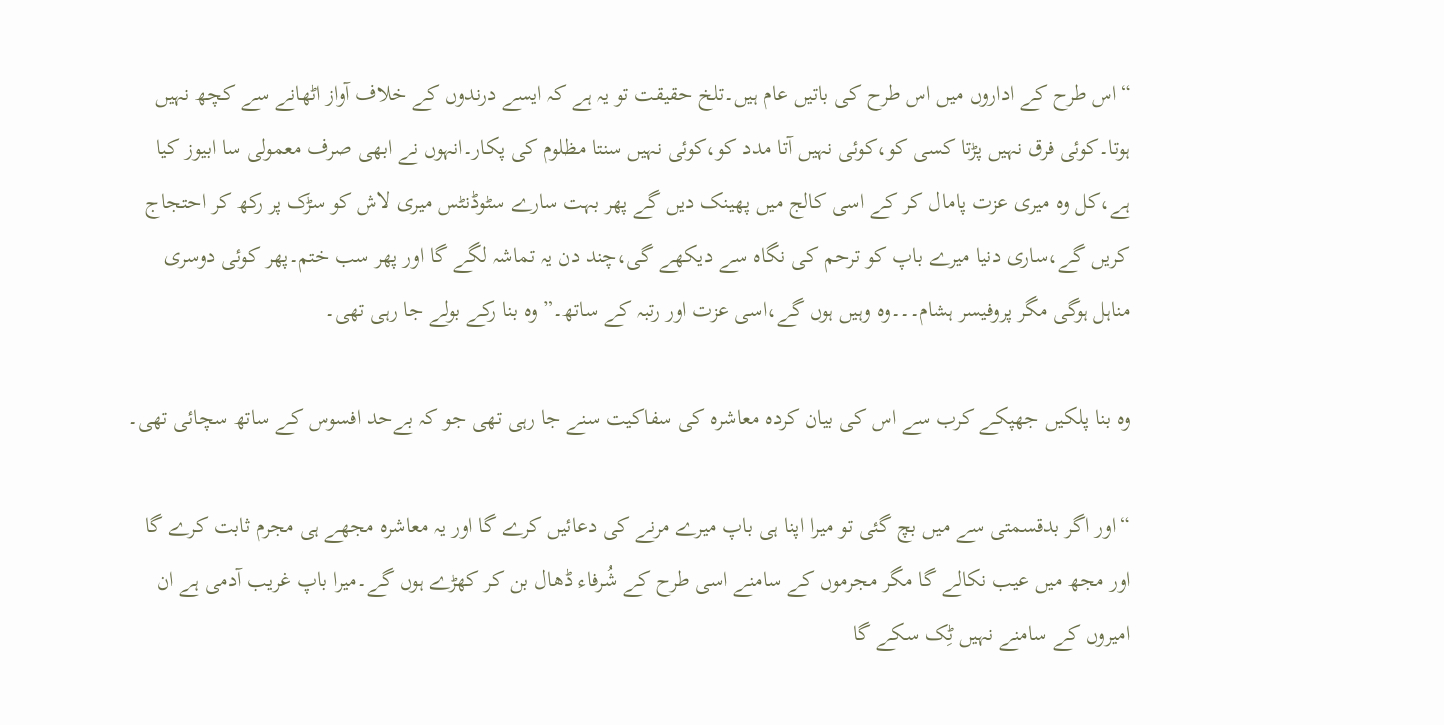“اس طرح کے اداروں میں اس طرح کی باتیں عام ہیں۔تلخ حقیقت تو یہ ہے کہ ایسے درندوں کے خلاف آواز اٹھانے سے کچھ نہیں ہوتا۔کوئی فرق نہیں پڑتا کسی کو،کوئی نہیں آتا مدد کو،کوئی نہیں سنتا مظلوم کی پکار۔انہوں نے ابھی صرف معمولی سا ابیوز کیا ہے،کل وہ میری عزت پامال کر کے اسی کالج میں پھینک دیں گے پھر بہت سارے سٹوڈنٹس میری لاش کو سڑک پر رکھ کر احتجاج کریں گے،ساری دنیا میرے باپ کو ترحم کی نگاہ سے دیکھے گی،چند دن یہ تماشہ لگے گا اور پھر سب ختم۔پھر کوئی دوسری مناہل ہوگی مگر پروفیسر ہشام۔۔۔وہ وہیں ہوں گے،اسی عزت اور رتبہ کے ساتھ۔”وہ بنا رکے بولے جا رہی تھی۔

وہ بنا پلکیں جھپکے کرب سے اس کی بیان کردہ معاشرہ کی سفاکیت سنے جا رہی تھی جو کہ بےحد افسوس کے ساتھ سچائی تھی۔

“اور اگر بدقسمتی سے میں بچ گئی تو میرا اپنا ہی باپ میرے مرنے کی دعائیں کرے گا اور یہ معاشرہ مجھے ہی مجرم ثابت کرے گا اور مجھ میں عیب نکالے گا مگر مجرموں کے سامنے اسی طرح کے شُرفاء ڈھال بن کر کھڑے ہوں گے۔میرا باپ غریب آدمی ہے ان امیروں کے سامنے نہیں ٹِک سکے گا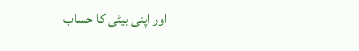اور اپنی بیٹی کا حساب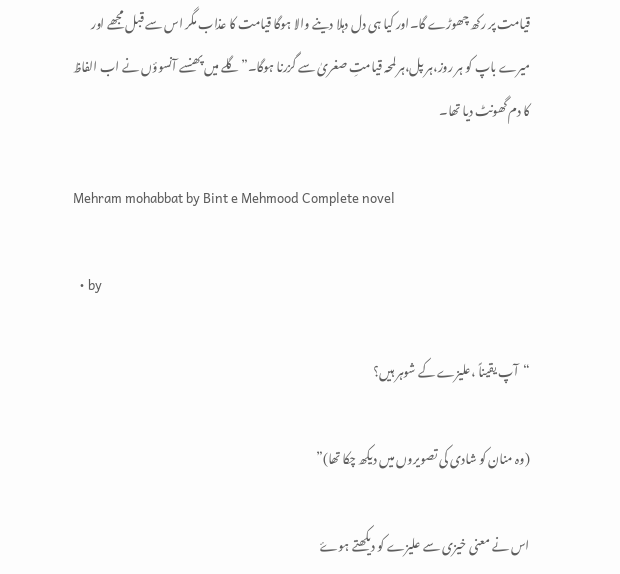قیامت پر رکھ چھوڑے گا۔اور کیا ہی دل دہلا دینے والا ہوگا قیامت کا عذاب مگر اس سے قبل مجھے اور میرے باپ کو ہر روز،ہر پل،ہر لمحہ قیامتِ صغریٰ سے گزرنا ہوگا۔”گلے میں پھنسے آنسوؤں نے اب الفاظ کا دم گھونٹ دیا تھا۔

Mehram mohabbat by Bint e Mehmood Complete novel

  • by

“آپ یقیناً ،علیزے کے شوہر ہیں؟

(وہ منان کو شادی کی تصویروں میں دیکھ چکا تھا)”

اس نے معنی خیزی سے علیزے کو دیکھتے ہوۓ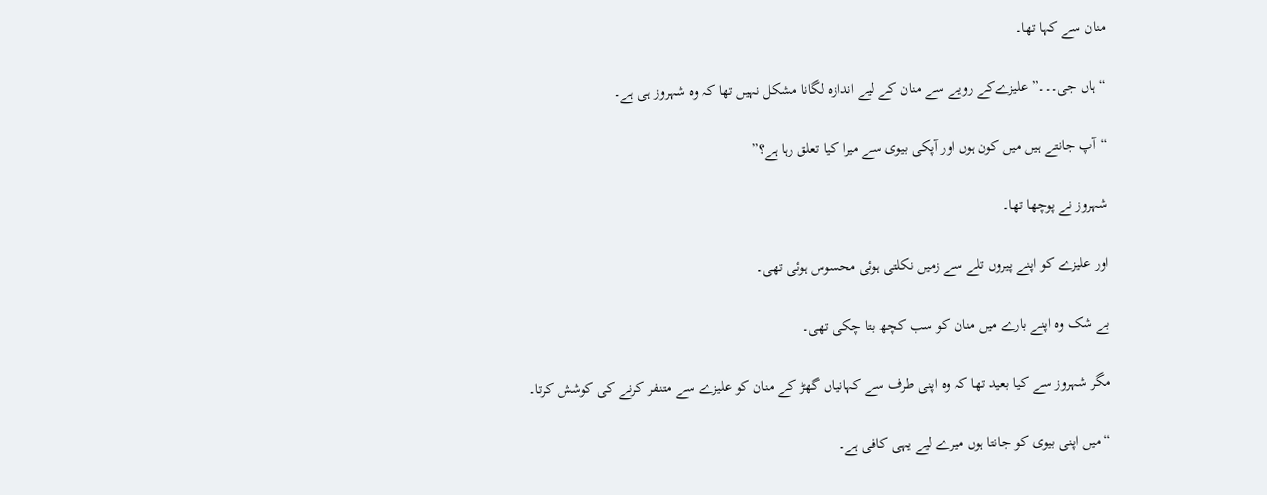منان سے کہا تھا۔

“ہاں جی۔۔۔” علیزےکے رویے سے منان کے لیے اندازہ لگانا مشکل نہیں تھا کہ وہ شہروز ہی ہے۔

“آپ جانتے ہیں میں کون ہوں اور آپکی بیوی سے میرا کیا تعلق رہا ہے؟”

شہروز نے پوچھا تھا۔

اور علیزے کو اپنے پیروں تلے سے زمیں نکلتی ہوئی محسوس ہوئی تھی۔

بے شک وہ اپنے بارے میں منان کو سب کچھ بتا چکی تھی۔

مگر شہروز سے کیا بعید تھا کہ وہ اپنی طرف سے کہانیاں گھڑ کے منان کو علیزے سے متنفر کرنے کی کوشش کرتا۔

“میں اپنی بیوی کو جانتا ہوں میرے لیے یہی کافی ہے۔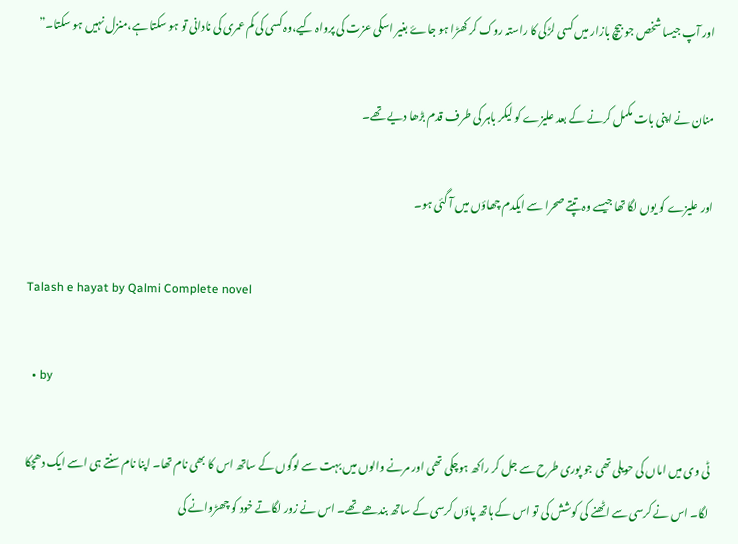اور آپ جیسا شخص جو بیچ بازار میں کسی لڑکی کا راستہ روک کر کھڑا ہو جاۓ بغیر اسکی عزت کی پرواہ کیے،وہ کسی کی کم عمری کی نادانی تو ہو سکتا ہے،منزل نہیں ہو سکتا۔”

منان نے اپنی بات مکمل کرنے کے بعد علیزے کو لیکر باہر کی طرف قدم بڑھا دیے تھے۔

اور علیزے کو یوں لگا تھا جیسے وہ تپتے صحرا سے ایکدم چھاؤں میں آ گئی ہو۔

Talash e hayat by Qalmi Complete novel

  • by

ٹی وی میں اماں کی حویلی تھی جو پوری طرح سے جل کر راکھ ہوچکی تھی اور مرنے والوں میں بہت سے لوگوں کے ساتھ اس کا بھی نام تھا۔ اپنا نام سنتے ہی اسے ایک دھچکا لگا۔ اس نے کرسی سے اٹھنے کی کوشش کی تو اس کے ہاتھ پاؤں کرسی کے ساتھ بندھے تھے۔ اس نے زور لگاتے خود کو چھڑوانے کی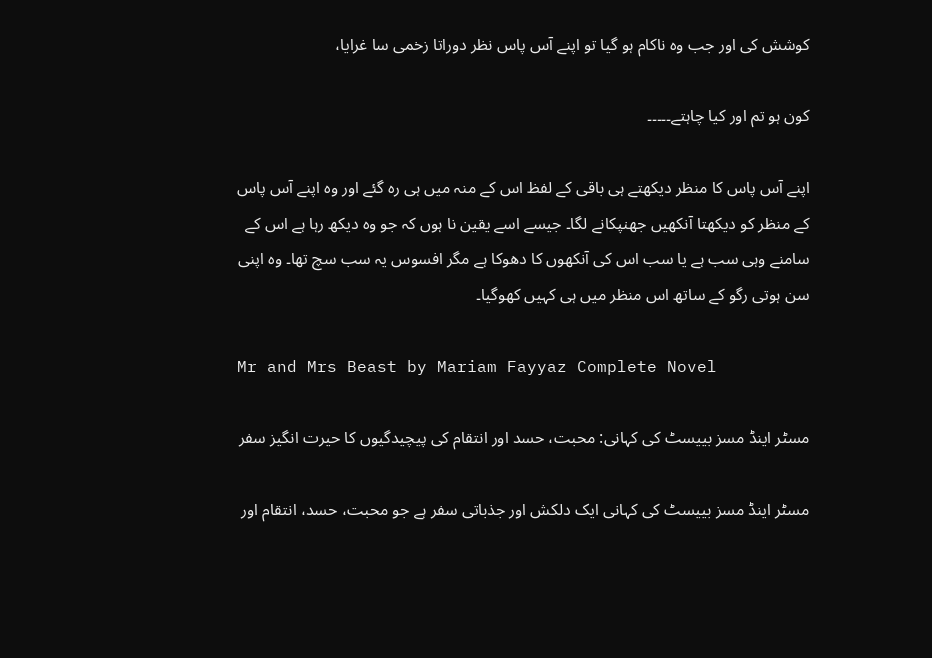کوشش کی اور جب وہ ناکام ہو گیا تو اپنے آس پاس نظر دوراتا زخمی سا غرایا،

کون ہو تم اور کیا چاہتے۔۔۔۔۔

اپنے آس پاس کا منظر دیکھتے ہی باقی کے لفظ اس کے منہ میں ہی رہ گئے اور وہ اپنے آس پاس کے منظر کو دیکھتا آنکھیں جھنپکانے لگا۔ جیسے اسے یقین نا ہوں کہ جو وہ دیکھ رہا ہے اس کے سامنے وہی سب ہے یا سب اس کی آنکھوں کا دھوکا ہے مگر افسوس یہ سب سچ تھا۔ وہ اپنی سن ہوتی رگو کے ساتھ اس منظر میں ہی کہیں کھوگیا۔

Mr and Mrs Beast by Mariam Fayyaz Complete Novel

مسٹر اینڈ مسز بییسٹ کی کہانی: محبت، حسد اور انتقام کی پیچیدگیوں کا حیرت انگیز سفر

مسٹر اینڈ مسز بییسٹ کی کہانی ایک دلکش اور جذباتی سفر ہے جو محبت، حسد، انتقام اور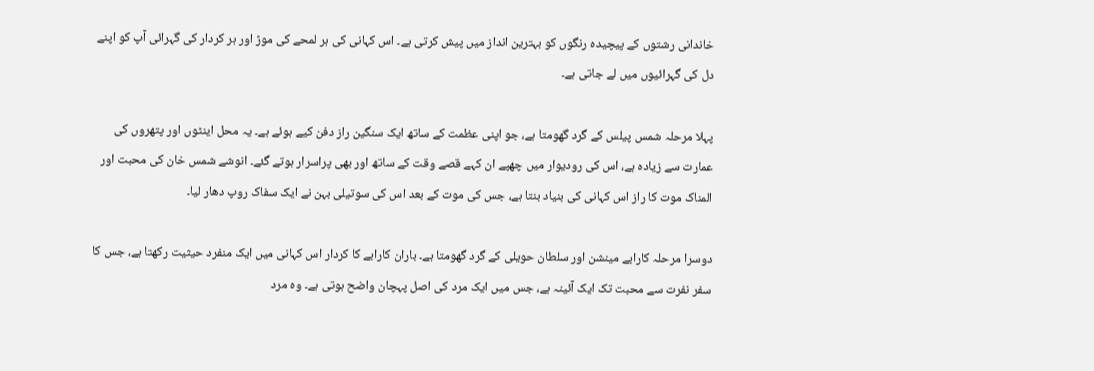خاندانی رشتوں کے پیچیدہ رنگوں کو بہترین انداز میں پیش کرتی ہے۔ اس کہانی کی ہر لمحے کی موڑ اور ہر کردار کی گہرائی آپ کو اپنے دل کی گہرائیوں میں لے جاتی ہے۔

پہلا مرحلہ شمس پیلس کے گرد گھومتا ہے، جو اپنی عظمت کے ساتھ ایک سنگین راز دفن کیے ہوئے ہے۔ یہ محل اینٹوں اور پتھروں کی عمارت سے زیادہ ہے، اس کی رودیوار میں چھپے ان کہے قصے وقت کے ساتھ اور بھی پراسرار ہوتے گئے۔ انوشے شمس خان کی محبت اور المناک موت کا راز اس کہانی کی بنیاد بنتا ہے، جس کی موت کے بعد اس کی سوتیلی بہن نے ایک سفاک روپ دھار لیا۔

دوسرا مرحلہ کارابے مینشن اور سلطان حویلی کے گرد گھومتا ہے۔ باران کارابے کا کردار اس کہانی میں ایک منفرد حیثیت رکھتا ہے، جس کا سفر نفرت سے محبت تک ایک آئینہ ہے، جس میں ایک مرد کی اصل پہچان واضح ہوتی ہے۔ وہ مرد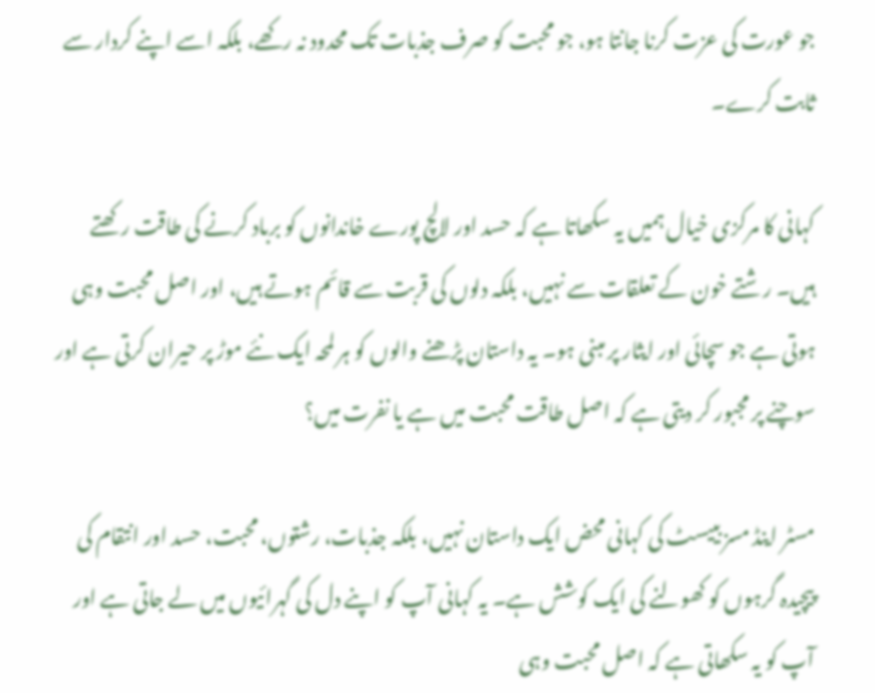جو عورت کی عزت کرنا جانتا ہو، جو محبت کو صرف جذبات تک محدود نہ رکھے، بلکہ اسے اپنے کردار سے ثابت کرے۔

کہانی کا مرکزی خیال ہمیں یہ سکھاتا ہے کہ حسد اور لالچ پورے خاندانوں کو برباد کرنے کی طاقت رکھتے ہیں۔ رشتے خون کے تعلقات سے نہیں، بلکہ دلوں کی قربت سے قائم ہوتے ہیں، اور اصل محبت وہی ہوتی ہے جو سچائی اور ایثار پر مبنی ہو۔ یہ داستان پڑھنے والوں کو ہر لمحہ ایک نئے موڑ پر حیران کرتی ہے اور سوچنے پر مجبور کر دیتی ہے کہ اصل طاقت محبت میں ہے یا نفرت میں؟

مسٹر اینڈ مسز بییسٹ کی کہانی محض ایک داستان نہیں، بلکہ جذبات، رشتوں، محبت، حسد اور انتقام کی پیچیدہ گرہوں کو کھولنے کی ایک کوشش ہے۔ یہ کہانی آپ کو اپنے دل کی گہرائیوں میں لے جاتی ہے اور آپ کو یہ سکھاتی ہے کہ اصل محبت وہی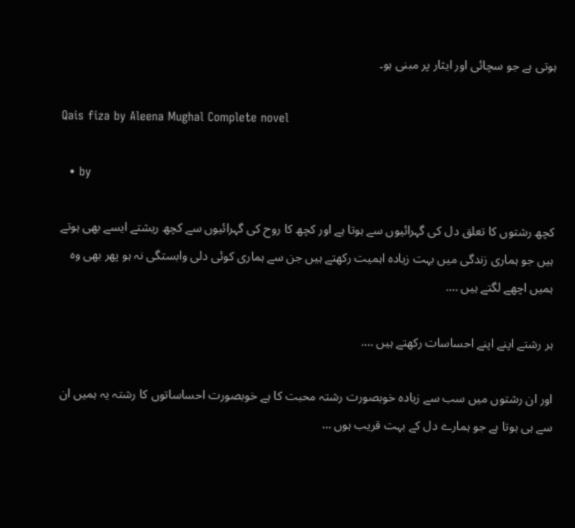ہوتی ہے جو سچائی اور ایثار پر مبنی ہو۔

Qais fiza by Aleena Mughal Complete novel

  • by

کچھ رشتوں کا تعلق دل کی گہرائیوں سے ہوتا ہے اور کچھ کا روح کی گہرائیوں سے کچھ ریشتے ایسے بھی ہوتے ہیں جو ہماری زندگی میں بہت زیادہ اہمیت رکھتے ہیں جن سے ہماری کوئی دلی وابستگی نہ ہو پھر بھی وہ ہمیں اچھے لگتے ہیں ….

ہر رشتے اپنے اپنے احساسات رکھتے ہیں ….

اور ان رشتوں میں سب سے زیادہ خوبصورت رشتہ محبت کا ہے خوبصورت احساساتوں کا رشتہ یہ ہمیں ان سے ہی ہوتا ہے جو ہمارے دل کے بہت قریب ہوں …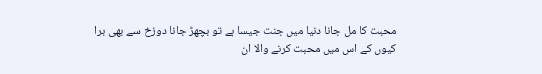محبت کا مل جانا دنیا میں جنت جیسا ہے تو بچھڑ جانا دوزخ سے بھی برا کیوں کے اس میں محبت کرنے والا ان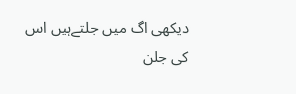دیکھی اگ میں جلتےہیں اس کی جلن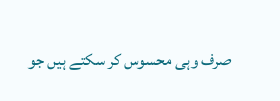صرف وہی محسوس کر سکتے ہیں جو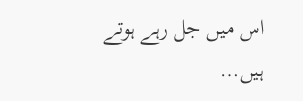اس میں جل رہے ہوتے ہیں…